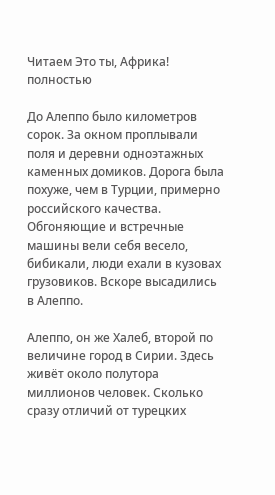Читаем Это ты, Африка! полностью

До Алеппо было километров сорок. За окном проплывали поля и деревни одноэтажных каменных домиков. Дорога была похуже, чем в Турции, примерно российского качества. Обгоняющие и встречные машины вели себя весело, бибикали, люди ехали в кузовах грузовиков. Вскоре высадились в Алеппо.

Алеппо, он же Халеб, второй по величине город в Сирии. Здесь живёт около полутора миллионов человек. Сколько сразу отличий от турецких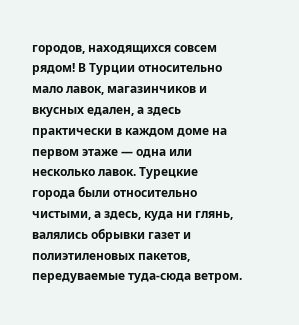городов, находящихся совсем рядом! В Турции относительно мало лавок, магазинчиков и вкусных едален, а здесь практически в каждом доме на первом этаже — одна или несколько лавок. Турецкие города были относительно чистыми, а здесь, куда ни глянь, валялись обрывки газет и полиэтиленовых пакетов, передуваемые туда-сюда ветром.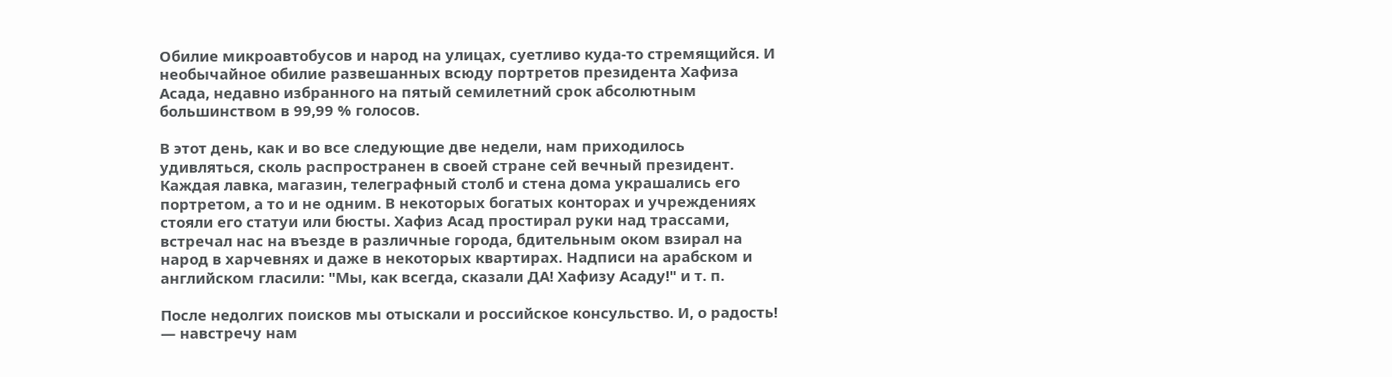Обилие микроавтобусов и народ на улицах, суетливо куда-то стремящийся. И необычайное обилие развешанных всюду портретов президента Хафиза Асада, недавно избранного на пятый семилетний срок абсолютным большинством в 99,99 % голосов.

В этот день, как и во все следующие две недели, нам приходилось удивляться, сколь распространен в своей стране сей вечный президент. Каждая лавка, магазин, телеграфный столб и стена дома украшались его портретом, а то и не одним. В некоторых богатых конторах и учреждениях стояли его статуи или бюсты. Хафиз Асад простирал руки над трассами, встречал нас на въезде в различные города, бдительным оком взирал на народ в харчевнях и даже в некоторых квартирах. Надписи на арабском и английском гласили: "Мы, как всегда, сказали ДА! Хафизу Асаду!" и т. п.

После недолгих поисков мы отыскали и российское консульство. И, о радость! — навстречу нам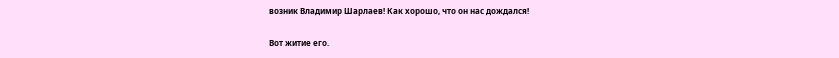возник Владимир Шарлаев! Как хорошо, что он нас дождался!

Вот житие его.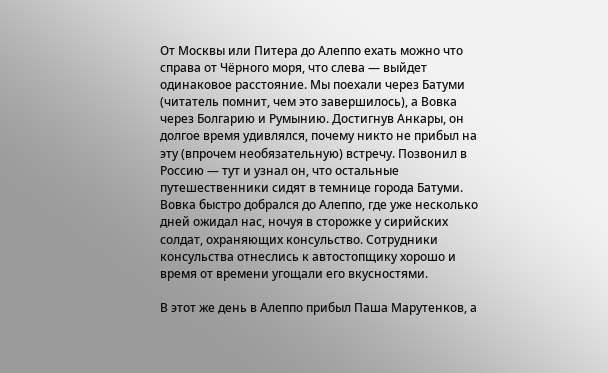От Москвы или Питера до Алеппо ехать можно что справа от Чёрного моря, что слева — выйдет одинаковое расстояние. Мы поехали через Батуми (читатель помнит, чем это завершилось), а Вовка через Болгарию и Румынию. Достигнув Анкары, он долгое время удивлялся, почему никто не прибыл на эту (впрочем необязательную) встречу. Позвонил в Россию — тут и узнал он, что остальные путешественники сидят в темнице города Батуми. Вовка быстро добрался до Алеппо, где уже несколько дней ожидал нас, ночуя в сторожке у сирийских солдат, охраняющих консульство. Сотрудники консульства отнеслись к автостопщику хорошо и время от времени угощали его вкусностями.

В этот же день в Алеппо прибыл Паша Марутенков, а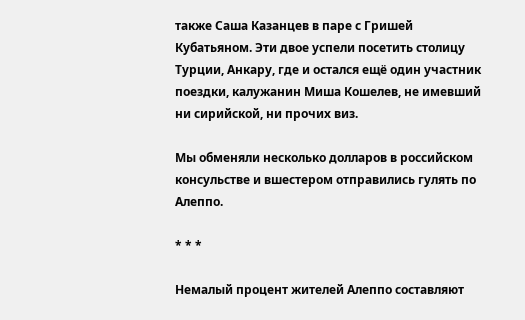также Саша Казанцев в паре с Гришей Кубатьяном. Эти двое успели посетить столицу Турции, Анкару, где и остался ещё один участник поездки, калужанин Миша Кошелев, не имевший ни сирийской, ни прочих виз.

Мы обменяли несколько долларов в российском консульстве и вшестером отправились гулять по Алеппо.

* * *

Немалый процент жителей Алеппо составляют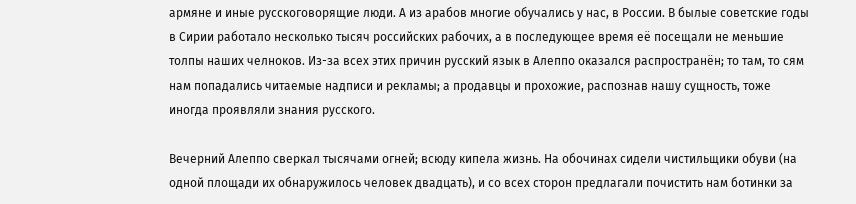армяне и иные русскоговорящие люди. А из арабов многие обучались у нас, в России. В былые советские годы в Сирии работало несколько тысяч российских рабочих, а в последующее время её посещали не меньшие толпы наших челноков. Из-за всех этих причин русский язык в Алеппо оказался распространён; то там, то сям нам попадались читаемые надписи и рекламы; а продавцы и прохожие, распознав нашу сущность, тоже иногда проявляли знания русского.

Вечерний Алеппо сверкал тысячами огней; всюду кипела жизнь. На обочинах сидели чистильщики обуви (на одной площади их обнаружилось человек двадцать), и со всех сторон предлагали почистить нам ботинки за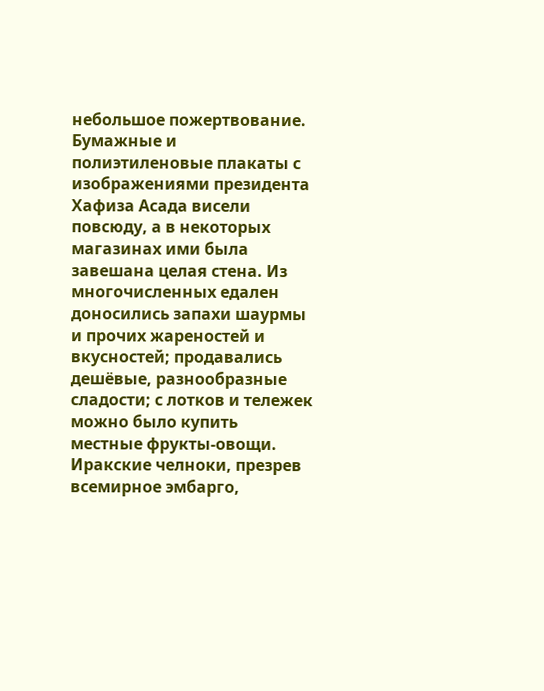небольшое пожертвование. Бумажные и полиэтиленовые плакаты с изображениями президента Хафиза Асада висели повсюду, а в некоторых магазинах ими была завешана целая стена. Из многочисленных едален доносились запахи шаурмы и прочих жареностей и вкусностей; продавались дешёвые, разнообразные сладости; с лотков и тележек можно было купить местные фрукты-овощи. Иракские челноки, презрев всемирное эмбарго,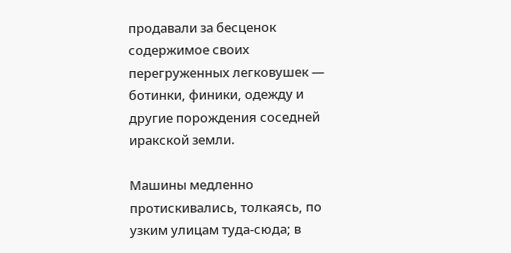продавали за бесценок содержимое своих перегруженных легковушек — ботинки, финики, одежду и другие порождения соседней иракской земли.

Машины медленно протискивались, толкаясь, по узким улицам туда-сюда; в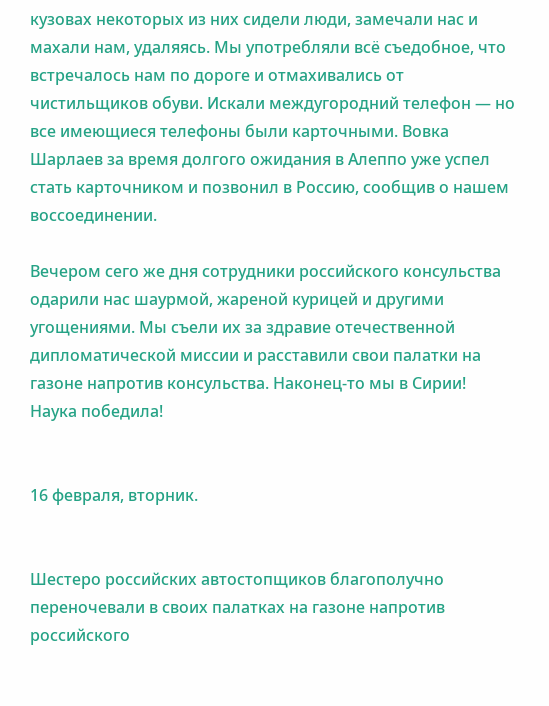кузовах некоторых из них сидели люди, замечали нас и махали нам, удаляясь. Мы употребляли всё съедобное, что встречалось нам по дороге и отмахивались от чистильщиков обуви. Искали междугородний телефон — но все имеющиеся телефоны были карточными. Вовка Шарлаев за время долгого ожидания в Алеппо уже успел стать карточником и позвонил в Россию, сообщив о нашем воссоединении.

Вечером сего же дня сотрудники российского консульства одарили нас шаурмой, жареной курицей и другими угощениями. Мы съели их за здравие отечественной дипломатической миссии и расставили свои палатки на газоне напротив консульства. Наконец-то мы в Сирии! Наука победила!


16 февраля, вторник.


Шестеро российских автостопщиков благополучно переночевали в своих палатках на газоне напротив российского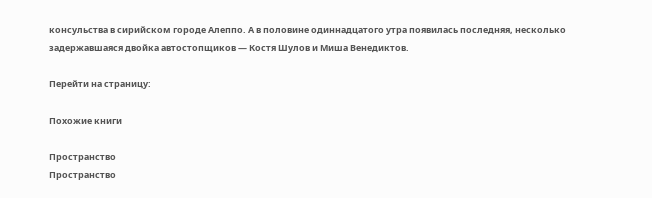консульства в сирийском городе Алеппо. А в половине одиннадцатого утра появилась последняя, несколько задержавшаяся двойка автостопщиков — Костя Шулов и Миша Венедиктов.

Перейти на страницу:

Похожие книги

Пространство
Пространство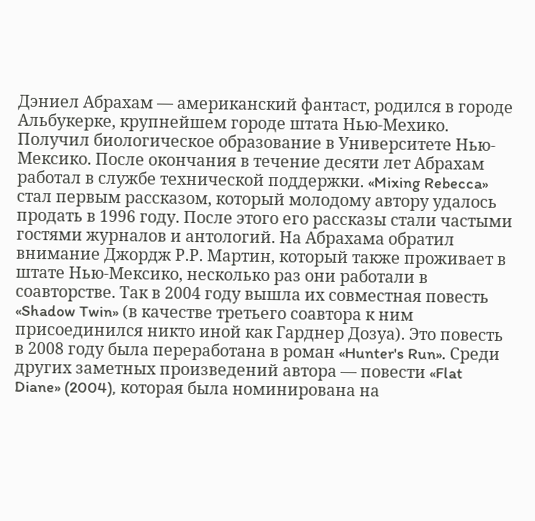Дэниел Абрахам — американский фантаст, родился в городе Альбукерке, крупнейшем городе штата Нью-Мехико. Получил биологическое образование в Университете Нью-Мексико. После окончания в течение десяти лет Абрахам работал в службе технической поддержки. «Mixing Rebecca» стал первым рассказом, который молодому автору удалось продать в 1996 году. После этого его рассказы стали частыми гостями журналов и антологий. На Абрахама обратил внимание Джордж Р.Р. Мартин, который также проживает в штате Нью-Мексико, несколько раз они работали в соавторстве. Так в 2004 году вышла их совместная повесть «Shadow Twin» (в качестве третьего соавтора к ним присоединился никто иной как Гарднер Дозуа). Это повесть в 2008 году была переработана в роман «Hunter's Run». Среди других заметных произведений автора — повести «Flat Diane» (2004), которая была номинирована на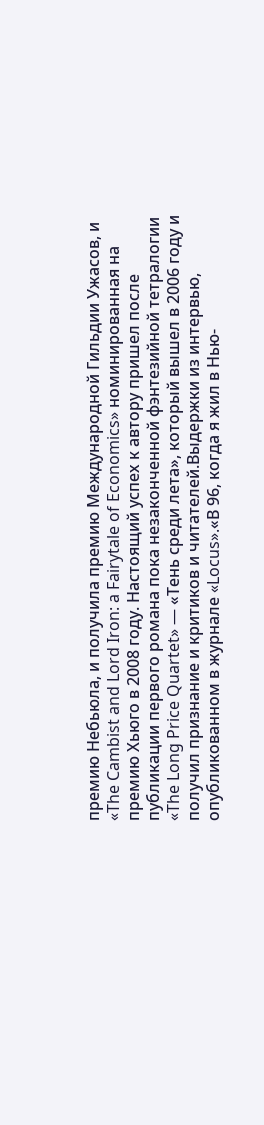премию Небьюла, и получила премию Международной Гильдии Ужасов, и «The Cambist and Lord Iron: a Fairytale of Economics» номинированная на премию Хьюго в 2008 году. Настоящий успех к автору пришел после публикации первого романа пока незаконченной фэнтезийной тетралогии «The Long Price Quartet» — «Тень среди лета», который вышел в 2006 году и получил признание и критиков и читателей.Выдержки из интервью, опубликованном в журнале «Locus».«В 96, когда я жил в Нью-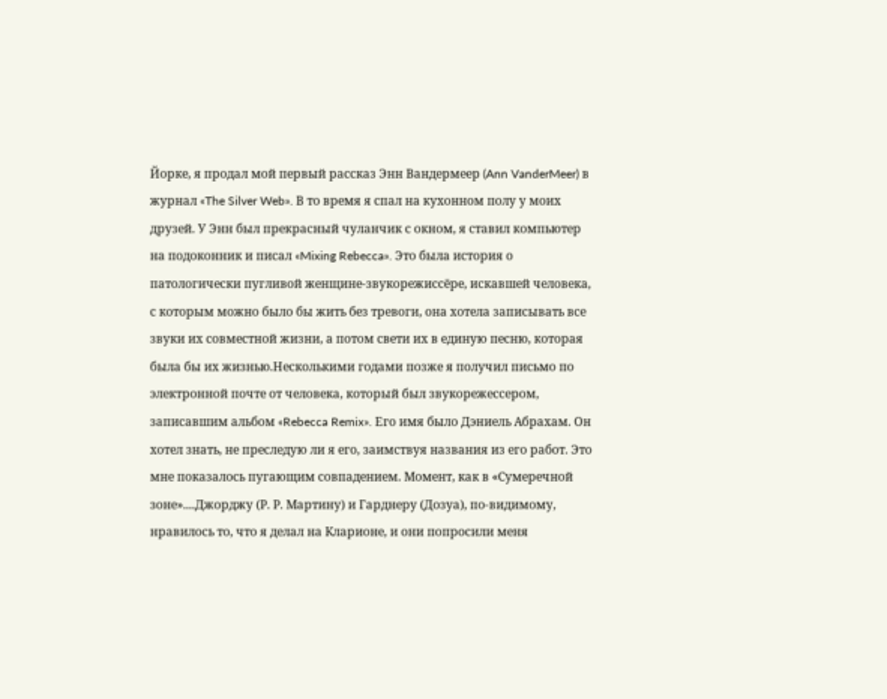Йорке, я продал мой первый рассказ Энн Вандермеер (Ann VanderMeer) в журнал «The Silver Web». В то время я спал на кухонном полу у моих друзей. У Энн был прекрасный чуланчик с окном, я ставил компьютер на подоконник и писал «Mixing Rebecca». Это была история о патологически пугливой женщине-звукорежиссёре, искавшей человека, с которым можно было бы жить без тревоги, она хотела записывать все звуки их совместной жизни, а потом свети их в единую песню, которая была бы их жизнью.Несколькими годами позже я получил письмо по электронной почте от человека, который был звукорежессером, записавшим альбом «Rebecca Remix». Его имя было Дэниель Абрахам. Он хотел знать, не преследую ли я его, заимствуя названия из его работ. Это мне показалось пугающим совпадением. Момент, как в «Сумеречной зоне»....Джорджу (Р. Р. Мартину) и Гарднеру (Дозуа), по-видимому, нравилось то, что я делал на Кларионе, и они попросили меня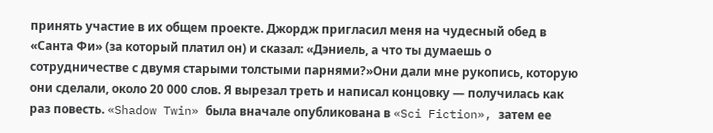принять участие в их общем проекте. Джордж пригласил меня на чудесный обед в «Санта Фи» (за который платил он) и сказал: «Дэниель, а что ты думаешь о сотрудничестве с двумя старыми толстыми парнями?»Они дали мне рукопись, которую они сделали, около 20 000 слов. Я вырезал треть и написал концовку — получилась как раз повесть. «Shadow Twin» была вначале опубликована в «Sci Fiction», затем ее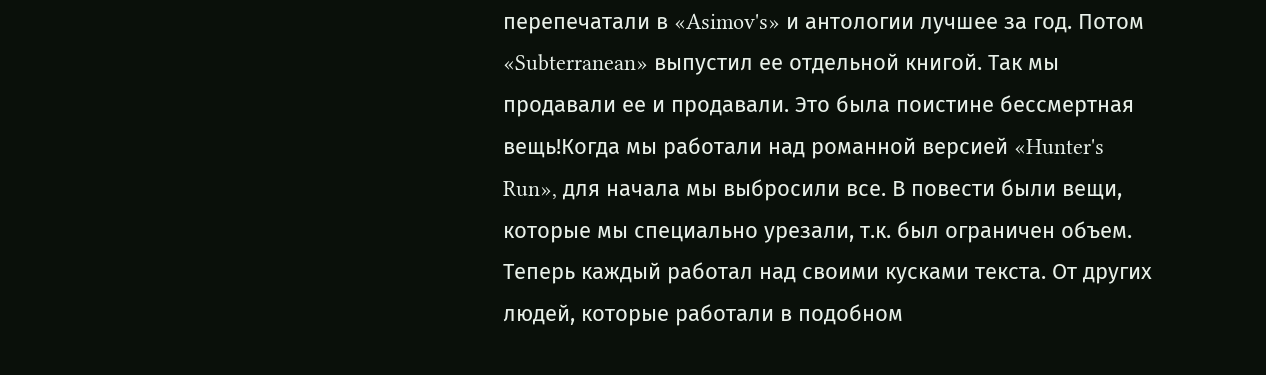перепечатали в «Asimov's» и антологии лучшее за год. Потом «Subterranean» выпустил ее отдельной книгой. Так мы продавали ее и продавали. Это была поистине бессмертная вещь!Когда мы работали над романной версией «Hunter's Run», для начала мы выбросили все. В повести были вещи, которые мы специально урезали, т.к. был ограничен объем. Теперь каждый работал над своими кусками текста. От других людей, которые работали в подобном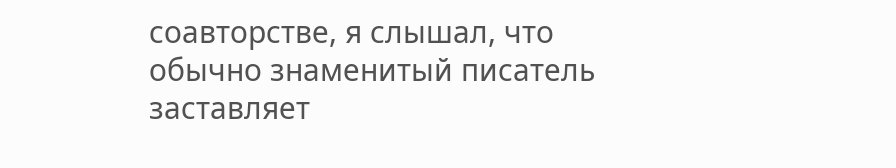соавторстве, я слышал, что обычно знаменитый писатель заставляет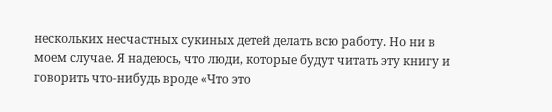нескольких несчастных сукиных детей делать всю работу. Но ни в моем случае. Я надеюсь, что люди, которые будут читать эту книгу и говорить что-нибудь вроде «Что это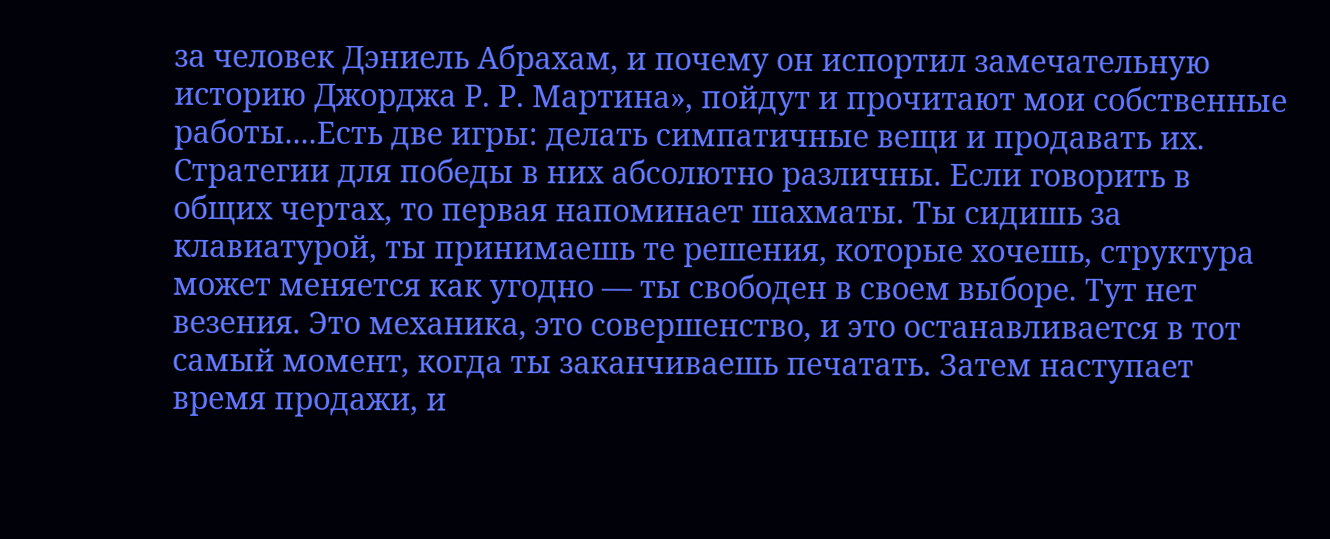за человек Дэниель Абрахам, и почему он испортил замечательную историю Джорджа Р. Р. Мартина», пойдут и прочитают мои собственные работы....Есть две игры: делать симпатичные вещи и продавать их. Стратегии для победы в них абсолютно различны. Если говорить в общих чертах, то первая напоминает шахматы. Ты сидишь за клавиатурой, ты принимаешь те решения, которые хочешь, структура может меняется как угодно — ты свободен в своем выборе. Тут нет везения. Это механика, это совершенство, и это останавливается в тот самый момент, когда ты заканчиваешь печатать. Затем наступает время продажи, и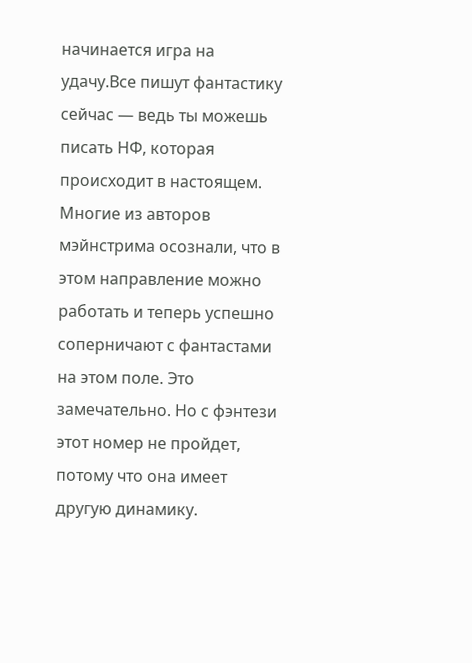начинается игра на удачу.Все пишут фантастику сейчас — ведь ты можешь писать НФ, которая происходит в настоящем. Многие из авторов мэйнстрима осознали, что в этом направление можно работать и теперь успешно соперничают с фантастами на этом поле. Это замечательно. Но с фэнтези этот номер не пройдет, потому что она имеет другую динамику.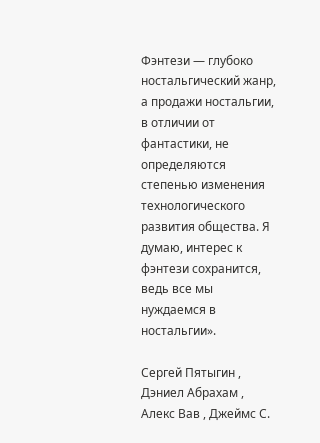Фэнтези — глубоко ностальгический жанр, а продажи ностальгии, в отличии от фантастики, не определяются степенью изменения технологического развития общества. Я думаю, интерес к фэнтези сохранится, ведь все мы нуждаемся в ностальгии».

Сергей Пятыгин , Дэниел Абрахам , Алекс Вав , Джеймс С.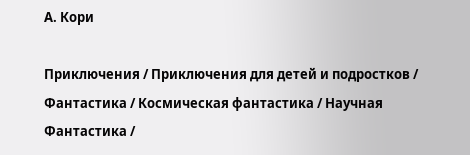А. Кори

Приключения / Приключения для детей и подростков / Фантастика / Космическая фантастика / Научная Фантастика /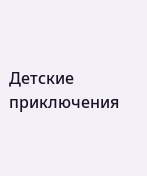Детские приключения